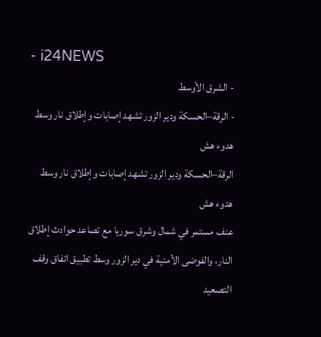- i24NEWS
- الشرق الأوسط
- الرقة–الحسكة ودير الزور تشهد إصابات وإطلاق نار وسط هدوء هش
الرقة–الحسكة ودير الزور تشهد إصابات وإطلاق نار وسط هدوء هش
عنف مستمر في شمال وشرق سوريا مع تصاعد حوادث إطلاق النار، والفوضى الأمنية في دير الزور وسط تطبيق اتفاق وقف التصعيد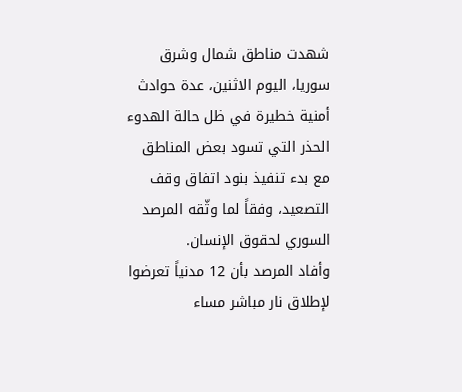شهدت مناطق شمال وشرق سوريا، اليوم الاثنين، عدة حوادث أمنية خطيرة في ظل حالة الهدوء الحذر التي تسود بعض المناطق مع بدء تنفيذ بنود اتفاق وقف التصعيد، وفقاً لما وثّقه المرصد السوري لحقوق الإنسان.
وأفاد المرصد بأن 12 مدنياً تعرضوا لإطلاق نار مباشر مساء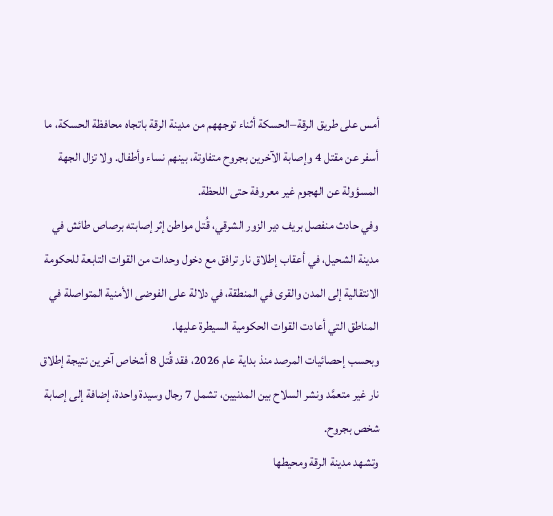أمس على طريق الرقة–الحسكة أثناء توجههم من مدينة الرقة باتجاه محافظة الحسكة، ما أسفر عن مقتل 4 وإصابة الآخرين بجروح متفاوتة، بينهم نساء وأطفال. ولا تزال الجهة المسؤولة عن الهجوم غير معروفة حتى اللحظة.
وفي حادث منفصل بريف دير الزور الشرقي، قُتل مواطن إثر إصابته برصاص طائش في مدينة الشحيل، في أعقاب إطلاق نار ترافق مع دخول وحدات من القوات التابعة للحكومة الانتقالية إلى المدن والقرى في المنطقة، في دلالة على الفوضى الأمنية المتواصلة في المناطق التي أعادت القوات الحكومية السيطرة عليها.
وبحسب إحصائيات المرصد منذ بداية عام 2026، فقد قُتل 8 أشخاص آخرين نتيجة إطلاق نار غير متعمَّد ونشر السلاح بين المدنيين، تشمل 7 رجال وسيدة واحدة، إضافة إلى إصابة شخص بجروح.
وتشهد مدينة الرقة ومحيطها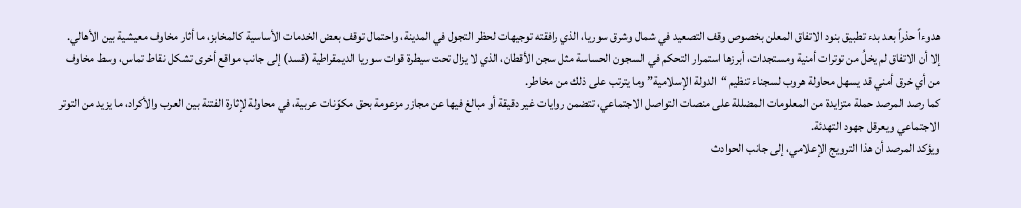هدوءاً حذراً بعد بدء تطبيق بنود الاتفاق المعلن بخصوص وقف التصعيد في شمال وشرق سوريا، الذي رافقته توجيهات لحظر التجول في المدينة، واحتمال توقف بعض الخدمات الأساسية كالمخابز، ما أثار مخاوف معيشية بين الأهالي.
إلا أن الاتفاق لم يخلُ من توترات أمنية ومستجدات، أبرزها استمرار التحكم في السجون الحساسة مثل سجن الأقطان، الذي لا يزال تحت سيطرة قوات سوريا الديمقراطية (قسد) إلى جانب مواقع أخرى تشكل نقاط تماس، وسط مخاوف من أي خرق أمني قد يسهل محاولة هروب لسجناء تنظيم “الدولة الإسلامية” وما يترتب على ذلك من مخاطر.
كما رصد المرصد حملة متزايدة من المعلومات المضللة على منصات التواصل الاجتماعي، تتضمن روايات غير دقيقة أو مبالغ فيها عن مجازر مزعومة بحق مكوّنات عربية، في محاولة لإثارة الفتنة بين العرب والأكراد، ما يزيد من التوتر الاجتماعي ويعرقل جهود التهدئة.
ويؤكد المرصد أن هذا الترويج الإعلامي، إلى جانب الحوادث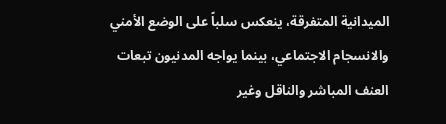الميدانية المتفرقة، ينعكس سلباً على الوضع الأمني والانسجام الاجتماعي، بينما يواجه المدنيون تبعات العنف المباشر والناقل وغير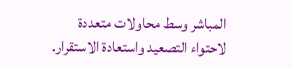المباشر وسط محاولات متعددة لاحتواء التصعيد واستعادة الاستقرار.